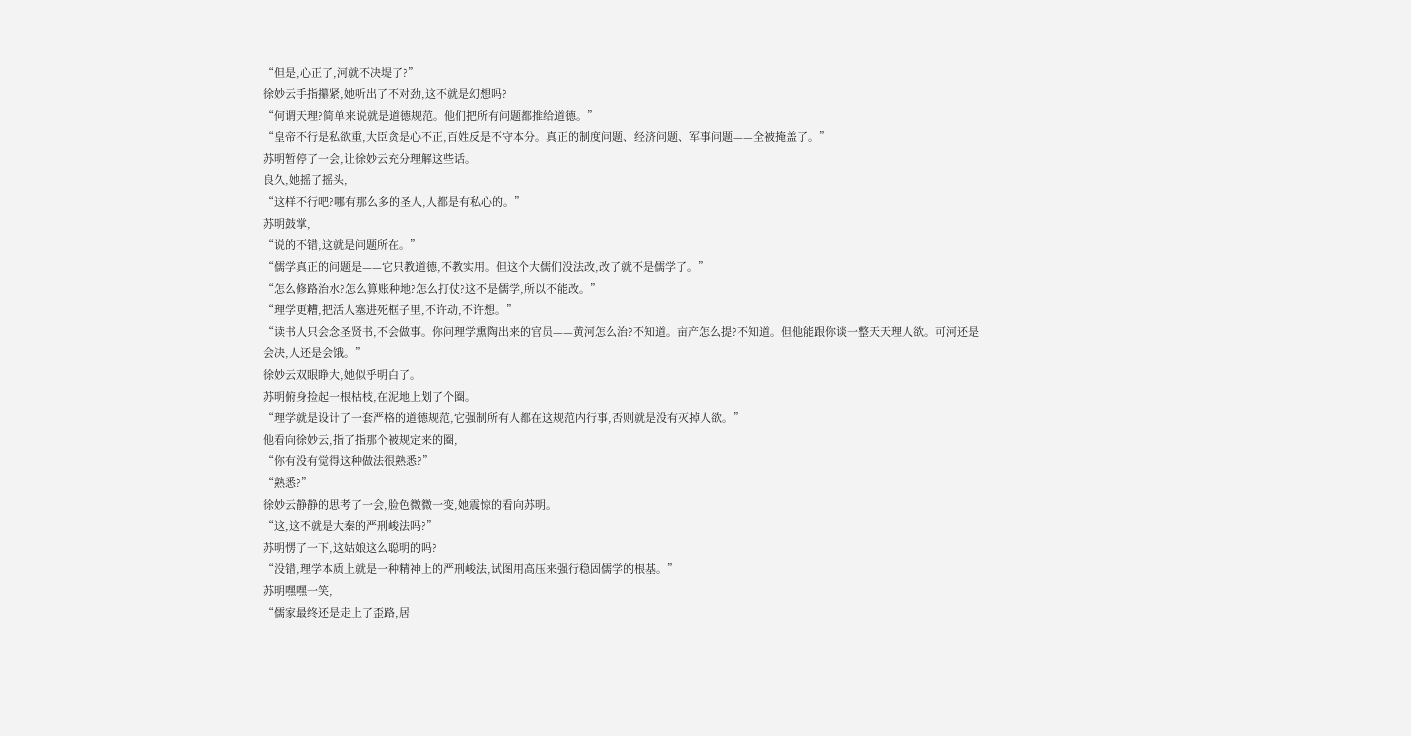“但是,心正了,河就不决堤了?”
徐妙云手指攥紧,她听出了不对劲,这不就是幻想吗?
“何谓天理?简单来说就是道德规范。他们把所有问题都推给道德。”
“皇帝不行是私欲重,大臣贪是心不正,百姓反是不守本分。真正的制度问题、经济问题、军事问题——全被掩盖了。”
苏明暂停了一会,让徐妙云充分理解这些话。
良久,她摇了摇头,
“这样不行吧?哪有那么多的圣人,人都是有私心的。”
苏明鼓掌,
“说的不错,这就是问题所在。”
“儒学真正的问题是——它只教道德,不教实用。但这个大儒们没法改,改了就不是儒学了。”
“怎么修路治水?怎么算账种地?怎么打仗?这不是儒学,所以不能改。”
“理学更糟,把活人塞进死框子里,不许动,不许想。”
“读书人只会念圣贤书,不会做事。你问理学熏陶出来的官员——黄河怎么治?不知道。亩产怎么提?不知道。但他能跟你谈一整天天理人欲。可河还是会决,人还是会饿。”
徐妙云双眼睁大,她似乎明白了。
苏明俯身捡起一根枯枝,在泥地上划了个圈。
“理学就是设计了一套严格的道德规范,它强制所有人都在这规范内行事,否则就是没有灭掉人欲。”
他看向徐妙云,指了指那个被规定来的圈,
“你有没有觉得这种做法很熟悉?”
“熟悉?”
徐妙云静静的思考了一会,脸色微微一变,她震惊的看向苏明。
“这,这不就是大秦的严刑峻法吗?”
苏明愣了一下,这姑娘这么聪明的吗?
“没错,理学本质上就是一种精神上的严刑峻法,试图用高压来强行稳固儒学的根基。”
苏明嘿嘿一笑,
“儒家最终还是走上了歪路,居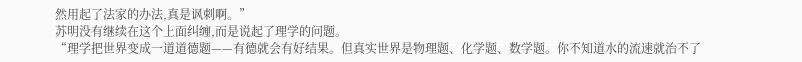然用起了法家的办法,真是讽刺啊。”
苏明没有继续在这个上面纠缠,而是说起了理学的问题。
“理学把世界变成一道道德题——有德就会有好结果。但真实世界是物理题、化学题、数学题。你不知道水的流速就治不了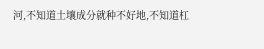河,不知道土壤成分就种不好地,不知道杠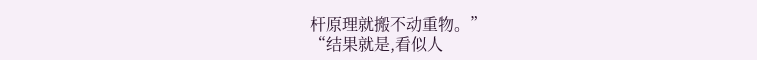杆原理就搬不动重物。”
“结果就是,看似人